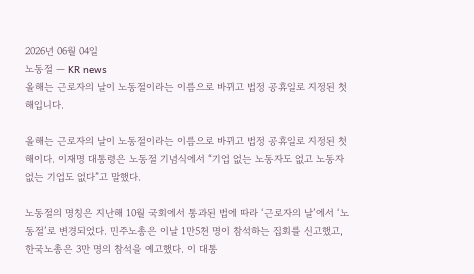2026년 06월 04일
노동절 — KR news
올해는 근로자의 날이 노동절이라는 이름으로 바뀌고 법정 공휴일로 지정된 첫 해입니다.

올해는 근로자의 날이 노동절이라는 이름으로 바뀌고 법정 공휴일로 지정된 첫 해이다. 이재명 대통령은 노동절 기념식에서 “기업 없는 노동자도 없고 노동자 없는 기업도 없다”고 말했다.

노동절의 명칭은 지난해 10월 국회에서 통과된 법에 따라 ‘근로자의 날’에서 ‘노동절’로 변경되었다. 민주노총은 이날 1만5천 명이 참석하는 집회를 신고했고, 한국노총은 3만 명의 참석을 예고했다. 이 대통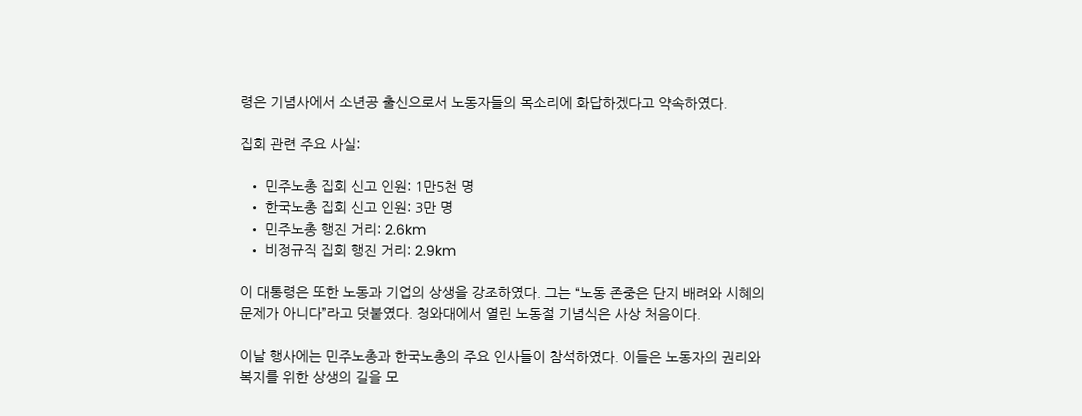령은 기념사에서 소년공 출신으로서 노동자들의 목소리에 화답하겠다고 약속하였다.

집회 관련 주요 사실:

  • 민주노총 집회 신고 인원: 1만5천 명
  • 한국노총 집회 신고 인원: 3만 명
  • 민주노총 행진 거리: 2.6km
  • 비정규직 집회 행진 거리: 2.9km

이 대통령은 또한 노동과 기업의 상생을 강조하였다. 그는 “노동 존중은 단지 배려와 시혜의 문제가 아니다”라고 덧붙였다. 청와대에서 열린 노동절 기념식은 사상 처음이다.

이날 행사에는 민주노총과 한국노총의 주요 인사들이 참석하였다. 이들은 노동자의 권리와 복지를 위한 상생의 길을 모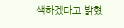색하겠다고 밝혔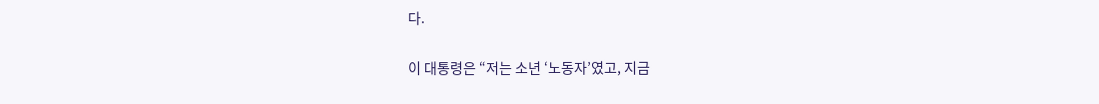다.

이 대통령은 “저는 소년 ‘노동자’였고, 지금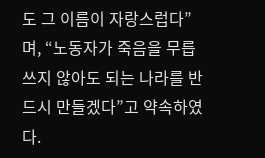도 그 이름이 자랑스럽다”며, “노동자가 죽음을 무릅쓰지 않아도 되는 나라를 반드시 만들겠다”고 약속하였다.